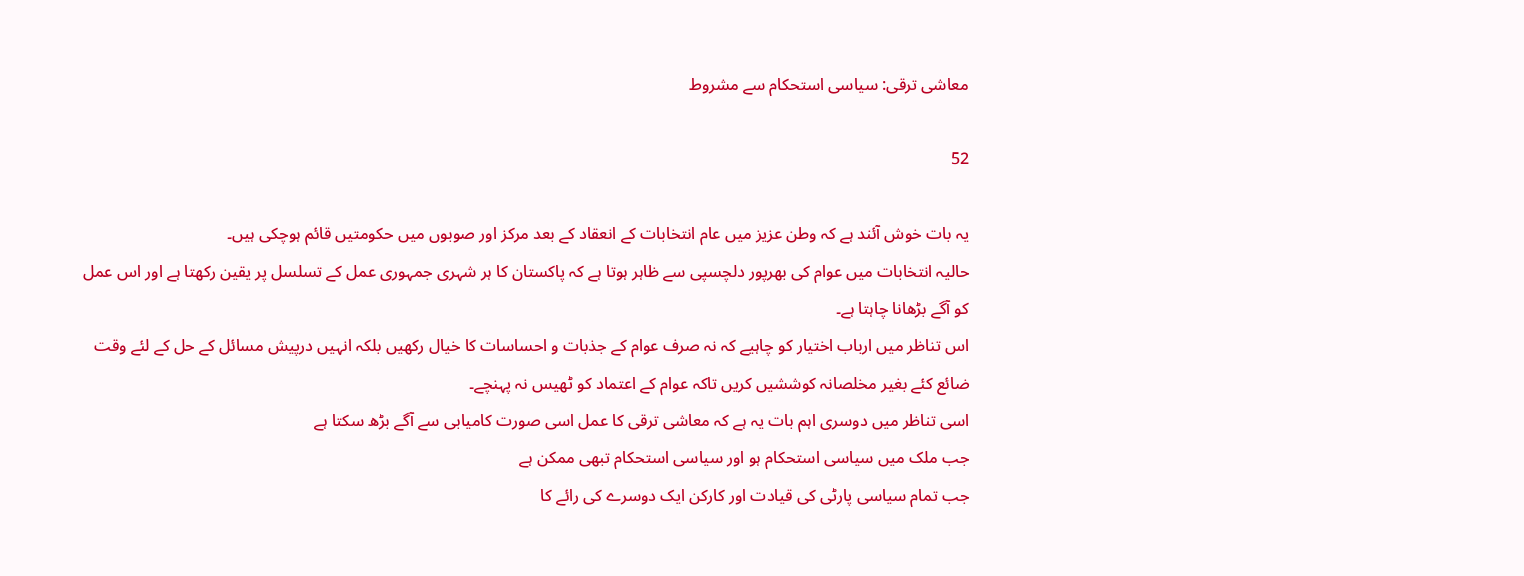معاشی ترقی: سیاسی استحکام سے مشروط

52

یہ بات خوش آئند ہے کہ وطن عزیز میں عام انتخابات کے انعقاد کے بعد مرکز اور صوبوں میں حکومتیں قائم ہوچکی ہیں۔
حالیہ انتخابات میں عوام کی بھرپور دلچسپی سے ظاہر ہوتا ہے کہ پاکستان کا ہر شہری جمہوری عمل کے تسلسل پر یقین رکھتا ہے اور اس عمل کو آگے بڑھانا چاہتا ہے۔
اس تناظر میں ارباب اختیار کو چاہیے کہ نہ صرف عوام کے جذبات و احساسات کا خیال رکھیں بلکہ انہیں درپیش مسائل کے حل کے لئے وقت ضائع کئے بغیر مخلصانہ کوششیں کریں تاکہ عوام کے اعتماد کو ٹھیس نہ پہنچے۔
اسی تناظر میں دوسری اہم بات یہ ہے کہ معاشی ترقی کا عمل اسی صورت کامیابی سے آگے بڑھ سکتا ہے
جب ملک میں سیاسی استحکام ہو اور سیاسی استحکام تبھی ممکن ہے
جب تمام سیاسی پارٹی کی قیادت اور کارکن ایک دوسرے کی رائے کا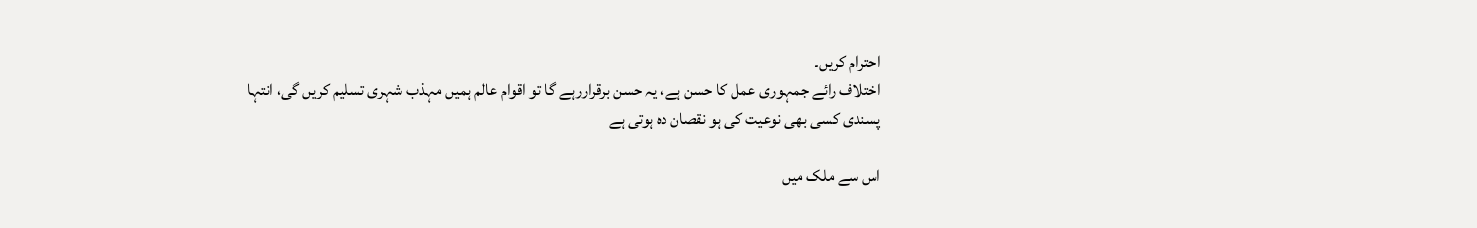احترام کریں۔
اختلاف رائے جمہوری عمل کا حسن ہے، یہ حسن برقراررہے گا تو اقوام عالم ہمیں مہذب شہری تسلیم کریں گی، انتہا پسندی کسی بھی نوعیت کی ہو نقصان دہ ہوتی ہے

اس سے ملک میں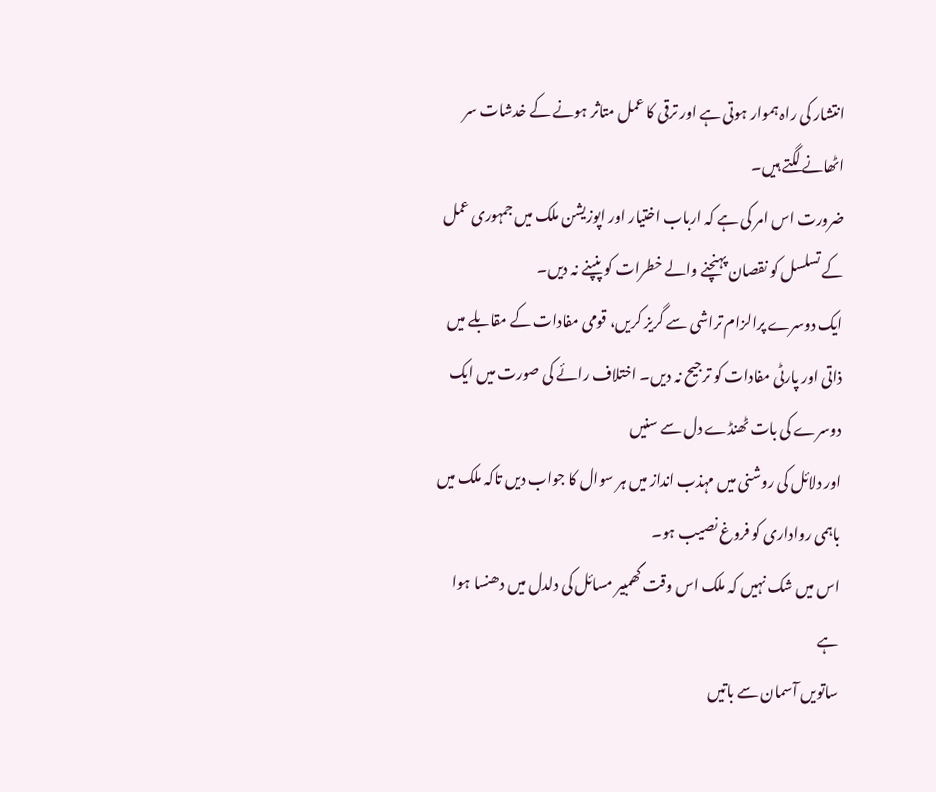انتشار کی راہ ہموار ہوتی ہے اور ترقی کا عمل متاثر ہونے کے خدشات سر اٹھانے لگتے ہیں۔
ضرورت اس امر کی ہے کہ ارباب اختیار اور اپوزیشن ملک میں جمہوری عمل کے تسلسل کو نقصان پہنچنے والے خطرات کو پنپنے نہ دیں۔
ایک دوسرے پرالزام تراشی سے گریز کریں، قومی مفادات کے مقابلے میں ذاتی اور پارٹی مفادات کو ترجیح نہ دیں۔ اختلاف رائے کی صورت میں ایک دوسرے کی بات ٹھنڈے دل سے سنیں
اور دلائل کی روشنی میں مہذب انداز میں ہر سوال کا جواب دیں تاکہ ملک میں باہمی رواداری کو فروغ نصیب ہو۔
اس میں شک نہیں کہ ملک اس وقت گھمبیر مسائل کی دلدل میں دھنسا ہوا ہے
ساتویں آسمان سے باتیں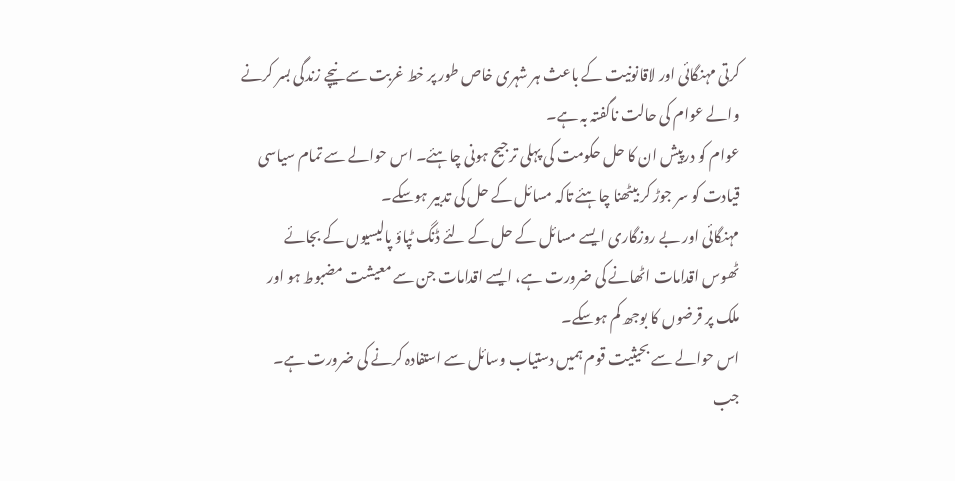کرتی مہنگائی اور لاقانونیت کے باعث ہر شہری خاص طور پر خط غربت سے نیچے زندگی بسر کرنے والے عوام کی حالت ناگفتہ بہ ہے۔
عوام کو درپیش ان کا حل حکومت کی پہلی ترجیح ہونی چاہئے۔ اس حوالے سے تمام سیاسی قیادت کو سر جوڑ کر بیٹھنا چاہئے تاکہ مسائل کے حل کی تدبیر ہوسکے۔
مہنگائی اور بے روزگاری ایسے مسائل کے حل کے لئے ڈنگ ٹپاؤ پالیسیوں کے بجائے
ٹھوس اقدامات اٹھانے کی ضرورت ہے، ایسے اقدامات جن سے معیشت مضبوط ہو اور
ملک پر قرضوں کا بوجھ کم ہوسکے۔
اس حوالے سے بحیثیت قوم ہمیں دستیاب وسائل سے استفادہ کرنے کی ضرورت ہے۔
جب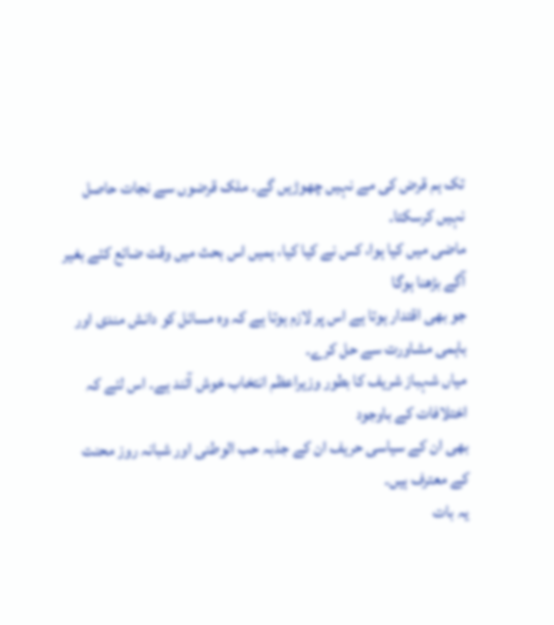تک ہم قرض کی مے نہیں چھوڑیں گے۔ ملک قرضوں سے نجات حاصل نہیں کرسکتا۔
ماضی میں کیا ہوا، کس نے کیا کیا، ہمیں اس بحث میں وقت ضائع کئے بغیر آگے بڑھنا ہوگا
جو بھی اقتدار ہوتا ہے اس پر لازم ہوتا ہے کہ وہ مسائل کو دانش مندی اور باہمی مشاورت سے حل کرے۔
میاں شہباز شریف کا بطور وزیراعظم انتخاب خوش آئند ہے۔ اس لئے کہ اختلافات کے باوجود
بھی ان کے سیاسی حریف ان کے جذبہ حب الوطنی اور شبانہ روز محنت کے معترف ہیں۔
یہ بات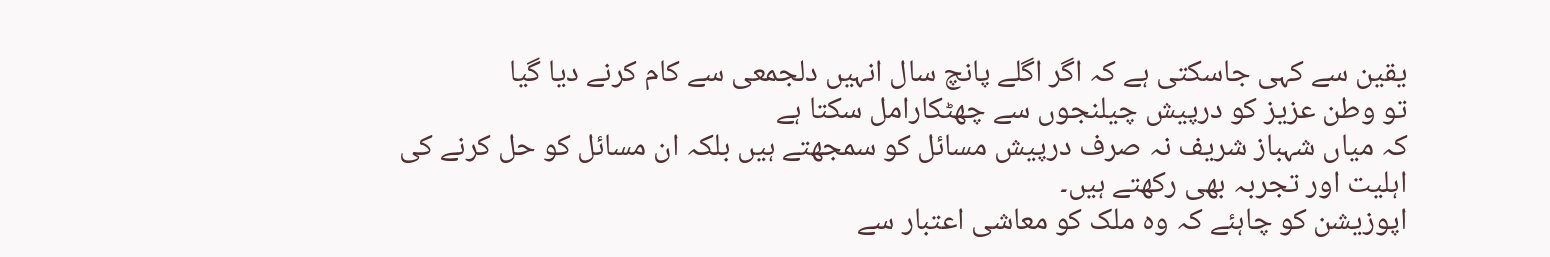یقین سے کہی جاسکتی ہے کہ اگر اگلے پانچ سال انہیں دلجمعی سے کام کرنے دیا گیا
تو وطن عزیز کو درپیش چیلنجوں سے چھٹکارامل سکتا ہے
کہ میاں شہباز شریف نہ صرف درپیش مسائل کو سمجھتے ہیں بلکہ ان مسائل کو حل کرنے کی
اہلیت اور تجربہ بھی رکھتے ہیں۔
اپوزیشن کو چاہئے کہ وہ ملک کو معاشی اعتبار سے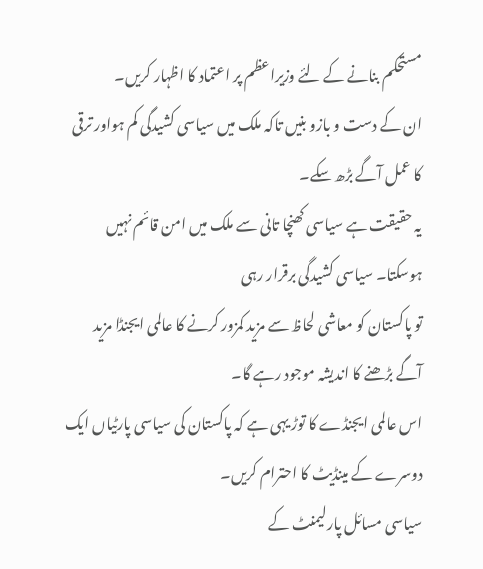مستحکم بنانے کے لئے وزیراعظم پر اعتماد کا اظہار کریں۔
ان کے دست و بازو بنیں تاکہ ملک میں سیاسی کشیدگی کم ہواور ترقی کا عمل آگے بڑھ سکے۔
یہ حقیقت ہے سیاسی کھنچا تانی سے ملک میں امن قائم نہیں ہوسکتا۔ سیاسی کشیدگی برقرار رہی
تو پاکستان کو معاشی لحاظ سے مزید کمزور کرنے کا عالمی ایجنڈا مزید آگے بڑھنے کا اندیشہ موجود رہے گا۔
اس عالمی ایجنڈے کا توڑ یہی ہے کہ پاکستان کی سیاسی پارٹیاں ایک دوسرے کے مینڈیٹ کا احترام کریں۔
سیاسی مسائل پارلیمنٹ کے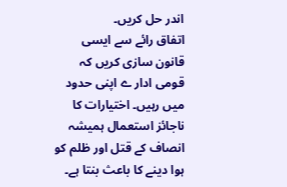اندر حل کریں۔
اتفاق رائے سے ایسی قانون سازی کریں کہ قومی ادار ے اپنی حدود میں رہیں۔ اختیارات کا ناجائز استعمال ہمیشہ انصاف کے قتل اور ظلم کو ہوا دینے کا باعث بنتا ہے۔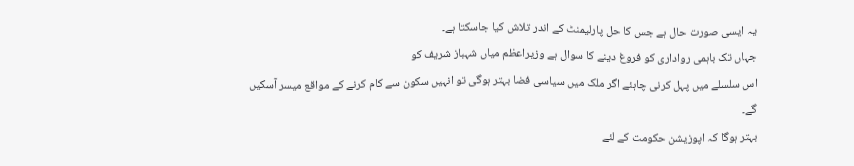یہ ایسی صورت حال ہے جس کا حل پارلیمنٹ کے اندر تلاش کیا جاسکتا ہے۔
جہاں تک باہمی رواداری کو فروغ دینے کا سوال ہے وزیراعظم میاں شہباز شریف کو
اس سلسلے میں پہل کرنی چاہئے اگر ملک میں سیاسی فضا بہتر ہوگی تو انہیں سکون سے کام کرنے کے مواقع میسر آسکیں گے۔
بہتر ہوگا کہ اپوزیشن حکومت کے لئے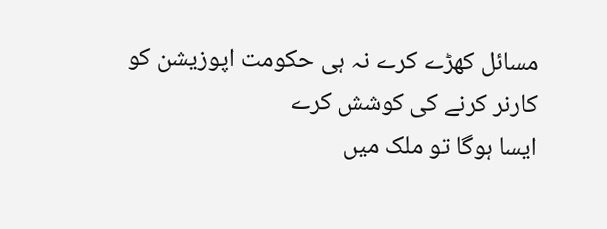مسائل کھڑے کرے نہ ہی حکومت اپوزیشن کو کارنر کرنے کی کوشش کرے
ایسا ہوگا تو ملک میں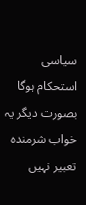سیاسی استحکام ہوگا
بصورت دیگر یہ خواب شرمندہ تعبیر نہیں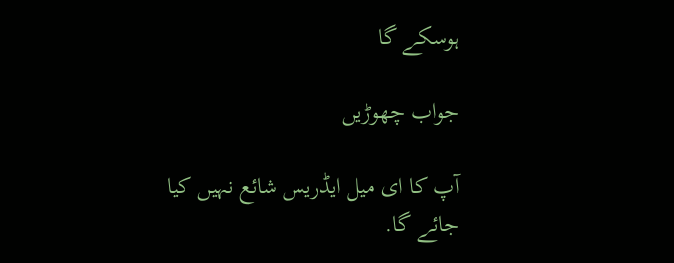ہوسکے گا

جواب چھوڑیں

آپ کا ای میل ایڈریس شائع نہیں کیا جائے گا.